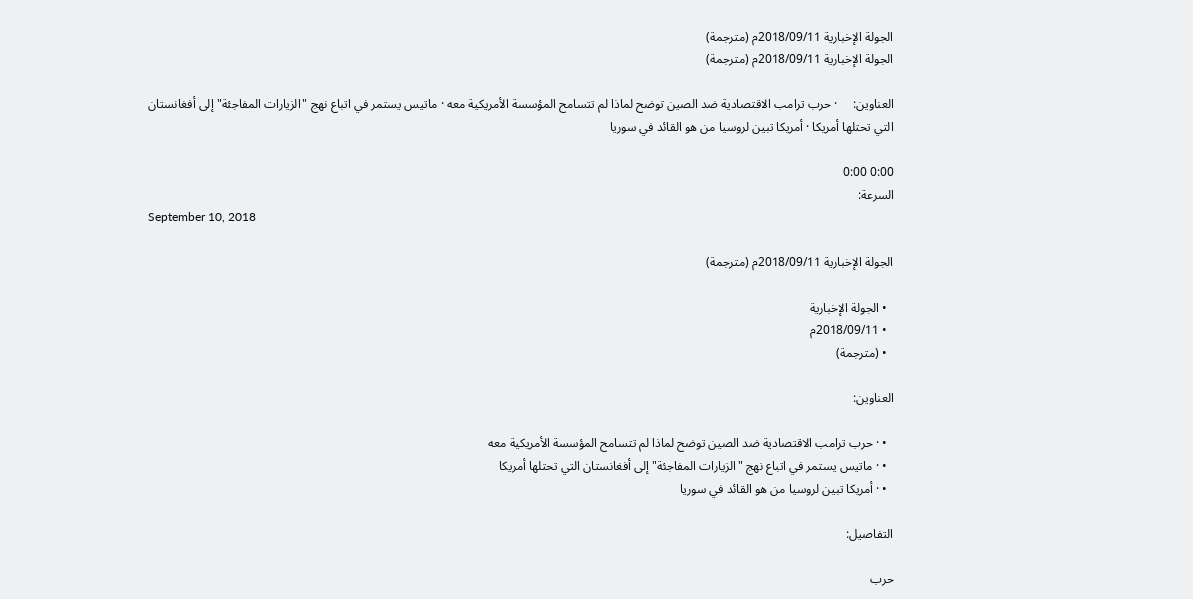الجولة الإخبارية 2018/09/11م (مترجمة)
الجولة الإخبارية 2018/09/11م (مترجمة)

العناوين:     · حرب ترامب الاقتصادية ضد الصين توضح لماذا لم تتسامح المؤسسة الأمريكية معه · ماتيس يستمر في اتباع نهج "الزيارات المفاجئة" إلى أفغانستان التي تحتلها أمريكا · أمريكا تبين لروسيا من هو القائد في سوريا

0:00 0:00
السرعة:
September 10, 2018

الجولة الإخبارية 2018/09/11م (مترجمة)

  • الجولة الإخبارية
  • 2018/09/11م
  • (مترجمة)

العناوين:

  • · حرب ترامب الاقتصادية ضد الصين توضح لماذا لم تتسامح المؤسسة الأمريكية معه
  • · ماتيس يستمر في اتباع نهج "الزيارات المفاجئة" إلى أفغانستان التي تحتلها أمريكا
  • · أمريكا تبين لروسيا من هو القائد في سوريا

التفاصيل:

حرب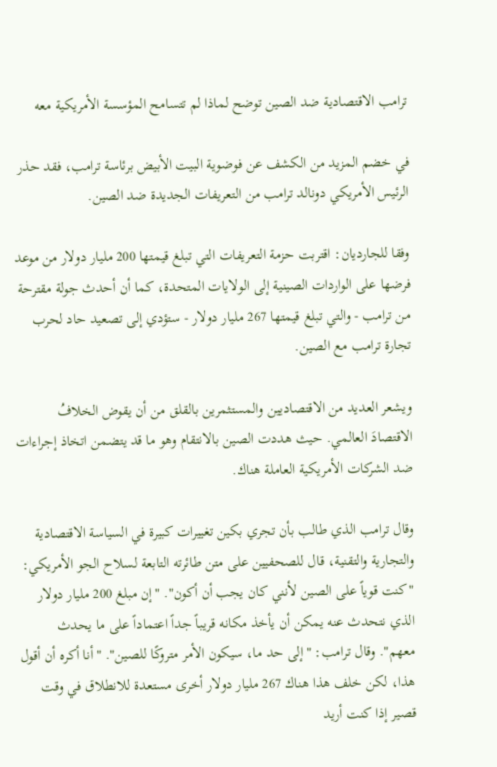ترامب الاقتصادية ضد الصين توضح لماذا لم تتسامح المؤسسة الأمريكية معه

في خضم المزيد من الكشف عن فوضوية البيت الأبيض برئاسة ترامب، فقد حذر الرئيس الأمريكي دونالد ترامب من التعريفات الجديدة ضد الصين.

وفقا للجارديان: اقتربت حزمة التعريفات التي تبلغ قيمتها 200 مليار دولار من موعد فرضها على الواردات الصينية إلى الولايات المتحدة، كما أن أحدث جولة مقترحة من ترامب - والتي تبلغ قيمتها 267 مليار دولار - ستؤدي إلى تصعيد حاد لحرب تجارة ترامب مع الصين.

ويشعر العديد من الاقتصاديين والمستثمرين بالقلق من أن يقوض الخلافُ الاقتصادَ العالمي. حيث هددت الصين بالانتقام وهو ما قد يتضمن اتخاذ إجراءات ضد الشركات الأمريكية العاملة هناك.

وقال ترامب الذي طالب بأن تجري بكين تغييرات كبيرة في السياسة الاقتصادية والتجارية والتقنية، قال للصحفيين على متن طائرته التابعة لسلاح الجو الأمريكي: "كنت قوياً على الصين لأنني كان يجب أن أكون". "إن مبلغ 200 مليار دولار الذي نتحدث عنه يمكن أن يأخذ مكانه قريباً جداً اعتماداً على ما يحدث معهم". وقال ترامب: "إلى حد ما، سيكون الأمر متروكًا للصين". "أنا أكره أن أقول هذا، لكن خلف هذا هناك 267 مليار دولار أخرى مستعدة للانطلاق في وقت قصير إذا كنت أريد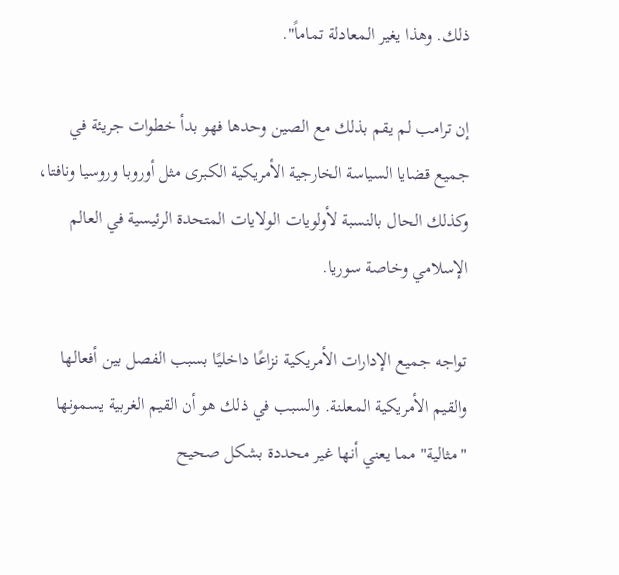ذلك. وهذا يغير المعادلة تماماً".

إن ترامب لم يقم بذلك مع الصين وحدها فهو بدأ خطوات جريئة في جميع قضايا السياسة الخارجية الأمريكية الكبرى مثل أوروبا وروسيا ونافتا، وكذلك الحال بالنسبة لأولويات الولايات المتحدة الرئيسية في العالم الإسلامي وخاصة سوريا.

تواجه جميع الإدارات الأمريكية نزاعًا داخليًا بسبب الفصل بين أفعالها والقيم الأمريكية المعلنة. والسبب في ذلك هو أن القيم الغربية يسمونها "مثالية" مما يعني أنها غير محددة بشكل صحيح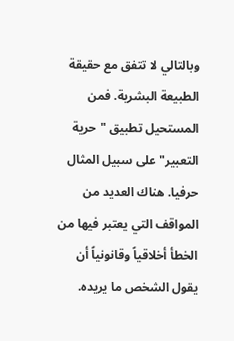وبالتالي لا تتفق مع حقيقة الطبيعة البشرية. فمن المستحيل تطبيق "حرية التعبير" على سبيل المثال حرفيا. هناك العديد من المواقف التي يعتبر فيها من الخطأ أخلاقياً وقانونياً أن يقول الشخص ما يريده.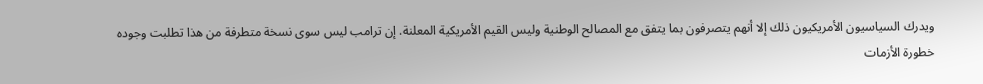ويدرك السياسيون الأمريكيون ذلك إلا أنهم يتصرفون بما يتفق مع المصالح الوطنية وليس القيم الأمريكية المعلنة. إن ترامب ليس سوى نسخة متطرفة من هذا تطلبت وجوده خطورة الأزمات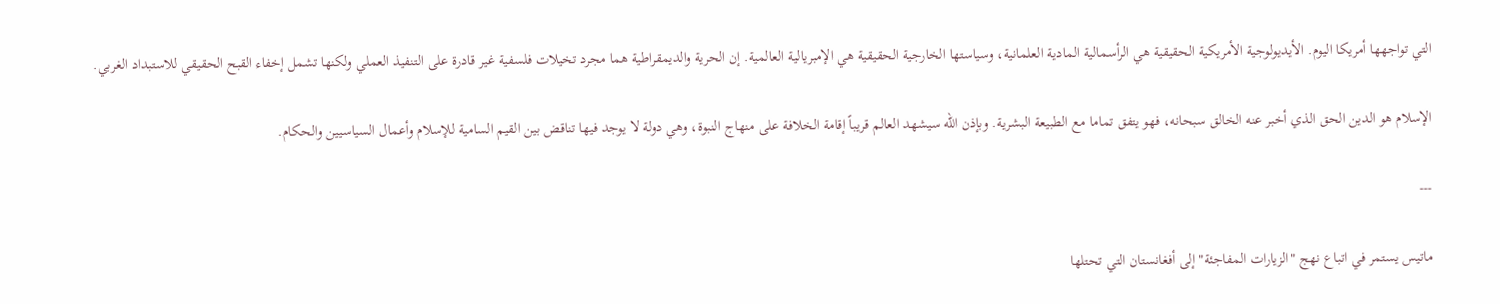التي تواجهها أمريكا اليوم. الأيديولوجية الأمريكية الحقيقية هي الرأسمالية المادية العلمانية، وسياستها الخارجية الحقيقية هي الإمبريالية العالمية. إن الحرية والديمقراطية هما مجرد تخيلات فلسفية غير قادرة على التنفيذ العملي ولكنها تشمل إخفاء القبح الحقيقي للاستبداد الغربي.

الإسلام هو الدين الحق الذي أخبر عنه الخالق سبحانه، فهو يتفق تماما مع الطبيعة البشرية. وبإذن الله سيشهد العالم قريباً إقامة الخلافة على منهاج النبوة، وهي دولة لا يوجد فيها تناقض بين القيم السامية للإسلام وأعمال السياسيين والحكام.

---

ماتيس يستمر في اتباع نهج "الزيارات المفاجئة" إلى أفغانستان التي تحتلها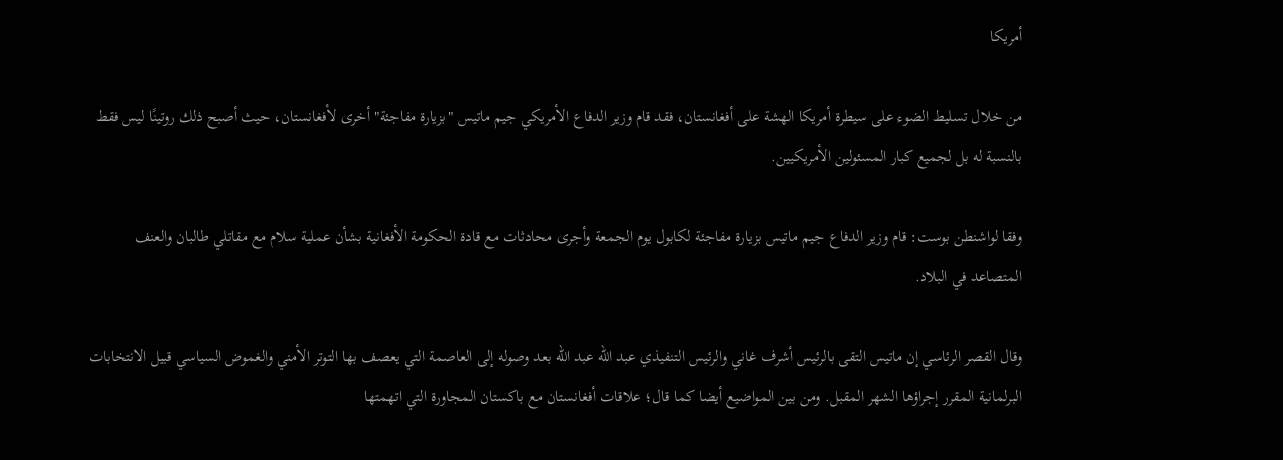أمريكا

من خلال تسليط الضوء على سيطرة أمريكا الهشة على أفغانستان، فقد قام وزير الدفاع الأمريكي جيم ماتيس "بزيارة مفاجئة" أخرى لأفغانستان، حيث أصبح ذلك روتينًا ليس فقط بالنسبة له بل لجميع كبار المسئولين الأمريكيين.

وفقا لواشنطن بوست: قام وزير الدفاع جيم ماتيس بزيارة مفاجئة لكابول يوم الجمعة وأجرى محادثات مع قادة الحكومة الأفغانية بشأن عملية سلام مع مقاتلي طالبان والعنف المتصاعد في البلاد.

وقال القصر الرئاسي إن ماتيس التقى بالرئيس أشرف غاني والرئيس التنفيذي عبد الله عبد الله بعد وصوله إلى العاصمة التي يعصف بها التوتر الأمني والغموض السياسي قبيل الانتخابات البرلمانية المقرر إجراؤها الشهر المقبل. ومن بين المواضيع أيضا كما قال؛ علاقات أفغانستان مع باكستان المجاورة التي اتهمتها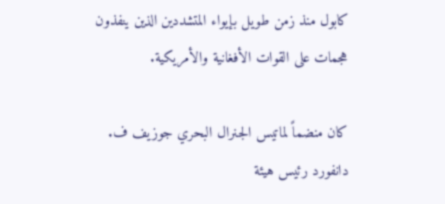كابول منذ زمن طويل بإيواء المتشددين الذين ينفذون هجمات على القوات الأفغانية والأمريكية.

كان منضماً لماتيس الجنرال البحري جوزيف ف. دانفورد رئيس هيئة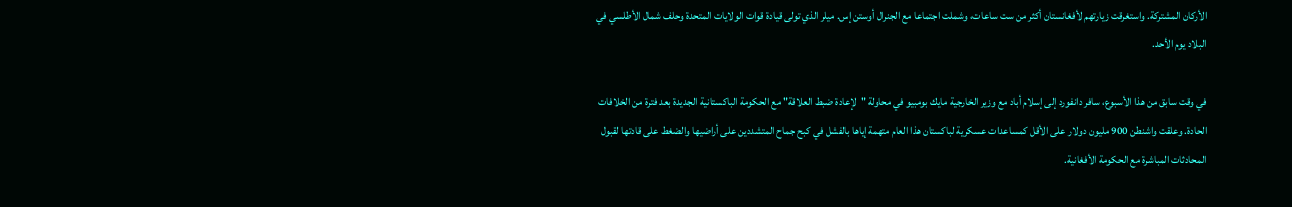الأركان المشتركة. واستغرقت زيارتهم لأفغانستان أكثر من ست ساعات، وشملت اجتماعا مع الجنرال أوستن إس. ميلر الذي تولى قيادة قوات الولايات المتحدة وحلف شمال الأطلسي في البلاد يوم الأحد.

في وقت سابق من هذا الأسبوع، سافر دانفورد إلى إسلام أباد مع وزير الخارجية مايك بومبيو في محاولة "لإعادة ضبط العلاقة" مع الحكومة الباكستانية الجديدة بعد فترة من الخلافات الحادة. وعلقت واشنطن 900 مليون دولار على الأقل كمساعدات عسكرية لباكستان هذا العام متهمة إياها بالفشل في كبح جماح المتشددين على أراضيها والضغط على قادتها لقبول المحادثات المباشرة مع الحكومة الأفغانية.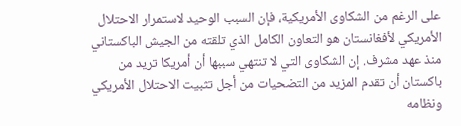على الرغم من الشكاوى الأمريكية، فإن السبب الوحيد لاستمرار الاحتلال الأمريكي لأفغانستان هو التعاون الكامل الذي تلقته من الجيش الباكستاني منذ عهد مشرف. إن الشكاوى التي لا تنتهي سببها أن أمريكا تريد من باكستان أن تقدم المزيد من التضحيات من أجل تثبيت الاحتلال الأمريكي ونظامه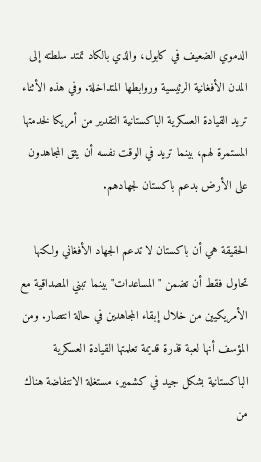الدموي الضعيف في كابول، والذي بالكاد تمتد سلطته إلى المدن الأفغانية الرئيسية وروابطها المتداخلة. وفي هذه الأثناء تريد القيادة العسكرية الباكستانية التقدير من أمريكا لخدمتها المستمرة لهم، بينما تريد في الوقت نفسه أن يثق المجاهدون على الأرض بدعم باكستان لجهادهم.

الحقيقة هي أن باكستان لا تدعم الجهاد الأفغاني ولكنها تحاول فقط أن تضمن "المساعدات" بينما تبني المصداقية مع الأمريكيين من خلال إبقاء المجاهدين في حالة انتصار. ومن المؤسف أنها لعبة قذرة قديمة تعلمتها القيادة العسكرية الباكستانية بشكل جيد في كشمير، مستغلة الانتفاضة هناك من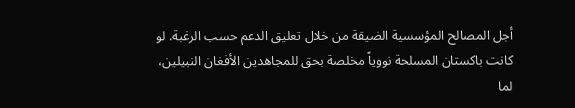أجل المصالح المؤسسية الضيقة من خلال تعليق الدعم حسب الرغبة. لو كانت باكستان المسلحة نووياً مخلصة بحق للمجاهدين الأفغان النبيلين، لما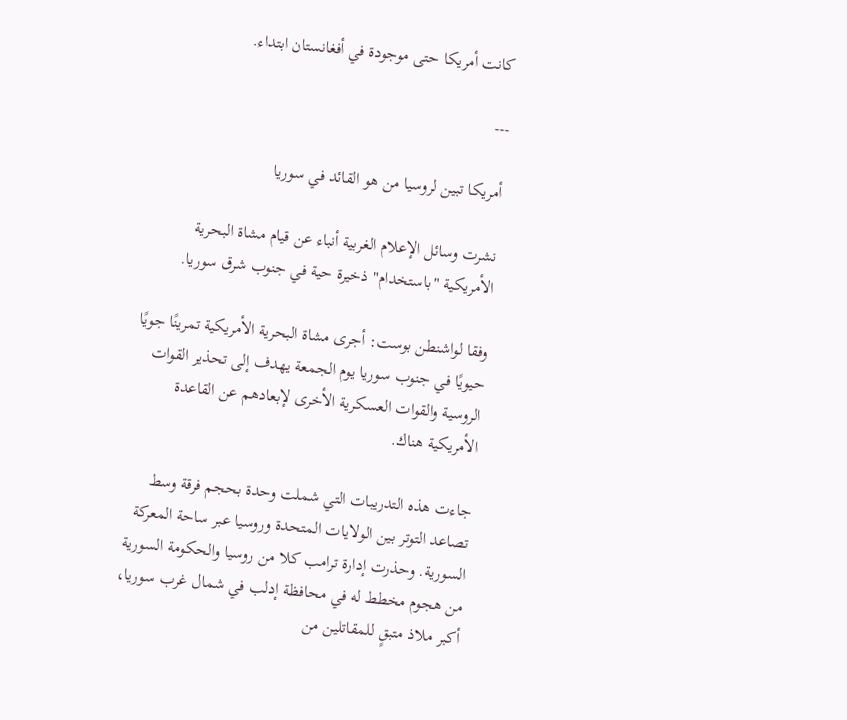كانت أمريكا حتى موجودة في أفغانستان ابتداء.

---

أمريكا تبين لروسيا من هو القائد في سوريا

نشرت وسائل الإعلام الغربية أنباء عن قيام مشاة البحرية الأمريكية "باستخدام" ذخيرة حية في جنوب شرق سوريا.

وفقا لواشنطن بوست: أجرى مشاة البحرية الأمريكية تمرينًا جويًا حيويًا في جنوب سوريا يوم الجمعة يهدف إلى تحذير القوات الروسية والقوات العسكرية الأخرى لإبعادهم عن القاعدة الأمريكية هناك.

جاءت هذه التدريبات التي شملت وحدة بحجم فرقة وسط تصاعد التوتر بين الولايات المتحدة وروسيا عبر ساحة المعركة السورية. وحذرت إدارة ترامب كلا من روسيا والحكومة السورية من هجوم مخطط له في محافظة إدلب في شمال غرب سوريا، أكبر ملاذ متبقٍ للمقاتلين من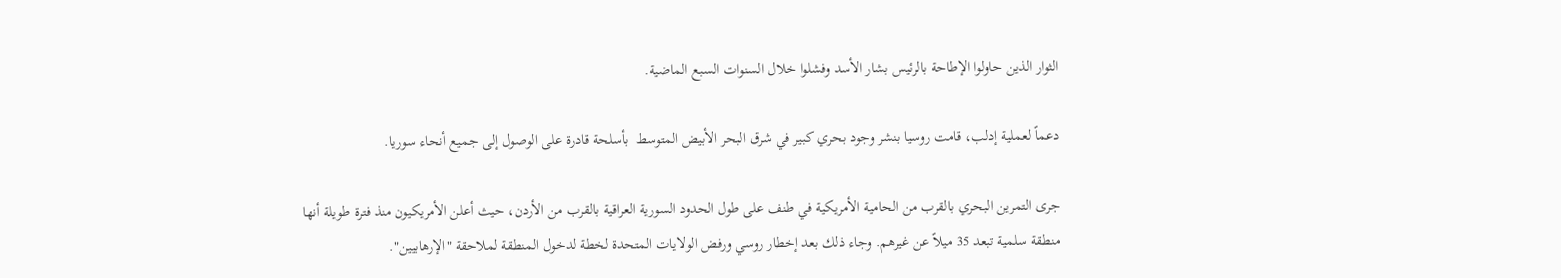الثوار الذين حاولوا الإطاحة بالرئيس بشار الأسد وفشلوا خلال السنوات السبع الماضية.

دعماً لعملية إدلب، قامت روسيا بنشر وجود بحري كبير في شرق البحر الأبيض المتوسط  بأسلحة قادرة على الوصول إلى جميع أنحاء سوريا.

جرى التمرين البحري بالقرب من الحامية الأمريكية في طنف على طول الحدود السورية العراقية بالقرب من الأردن، حيث أعلن الأمريكيون منذ فترة طويلة أنها منطقة سلمية تبعد 35 ميلاً عن غيرهم. وجاء ذلك بعد إخطار روسي ورفض الولايات المتحدة لخطة لدخول المنطقة لملاحقة "الإرهابيين".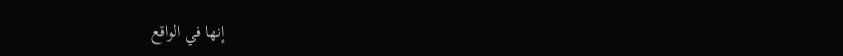إنها في الواقع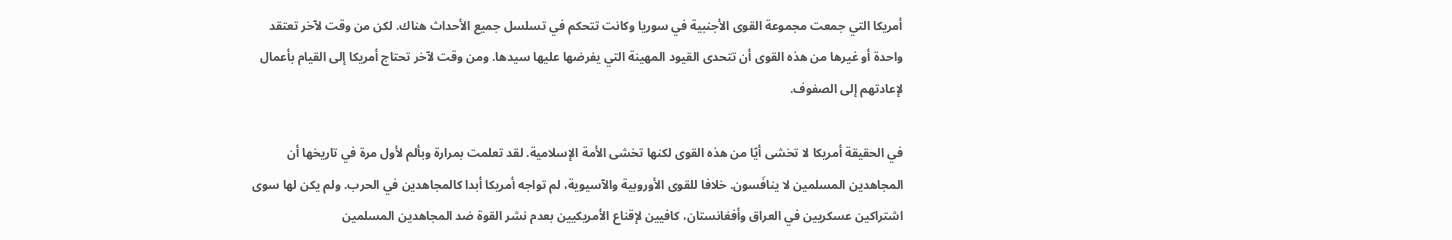أمريكا التي جمعت مجموعة القوى الأجنبية في سوريا وكانت تتحكم في تسلسل جميع الأحداث هناك. لكن من وقت لآخر تعتقد واحدة أو غيرها من هذه القوى أن تتحدى القيود المهينة التي يفرضها عليها سيدها. ومن وقت لآخر تحتاج أمريكا إلى القيام بأعمال لإعادتهم إلى الصفوف.

في الحقيقة أمريكا لا تخشى أيًا من هذه القوى لكنها تخشى الأمة الإسلامية. لقد تعلمت بمرارة وبألم لأول مرة في تاريخها أن المجاهدين المسلمين لا ينافَسون. خلافا للقوى الأوروبية والآسيوية، لم تواجه أمريكا أبدا كالمجاهدين في الحرب. ولم يكن لها سوى اشتراكين عسكريين في العراق وأفغانستان، كافيين لإقناع الأمريكيين بعدم نشر القوة ضد المجاهدين المسلمين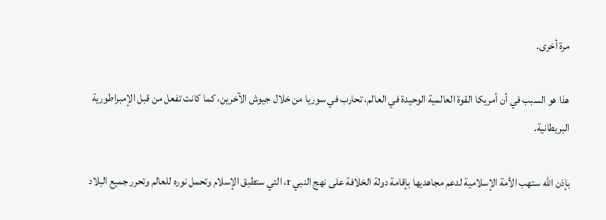مرة أخرى.

هذا هو السبب في أن أمريكا القوة العالمية الوحيدة في العالم، تحارب في سوريا من خلال جيوش الآخرين، كما كانت تفعل من قبل الإمبراطورية البريطانية.

بإذن الله ستهب الأمة الإسلامية لدعم مجاهديها بإقامة دولة الخلافة على نهج النبي r، التي ستطبق الإسلام وتحمل نوره للعالم وتحرر جميع البلاد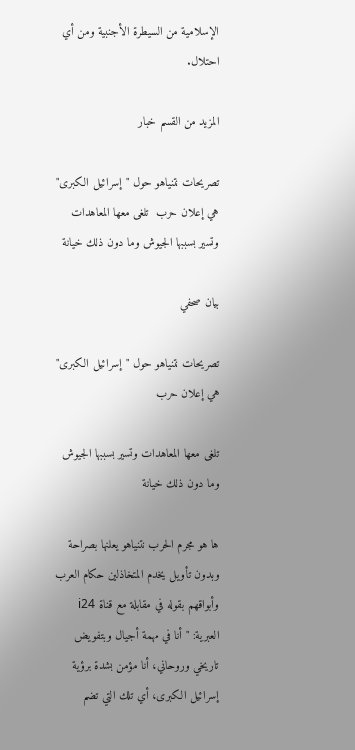الإسلامية من السيطرة الأجنبية ومن أي احتلال.

المزيد من القسم خبار

تصريحات نتنياهو حول "إسرائيل الكبرى" هي إعلان حرب  تلغى معها المعاهدات وتسير بسببها الجيوش وما دون ذلك خيانة

بيان صحفي

تصريحات نتنياهو حول "إسرائيل الكبرى" هي إعلان حرب

تلغى معها المعاهدات وتسير بسببها الجيوش وما دون ذلك خيانة

ها هو مجرم الحرب نتنياهو يعلنها بصراحة وبدون تأويل يخدم المتخاذلين حكام العرب وأبواقهم بقوله في مقابلة مع قناة i24 العبرية: "أنا في مهمة أجيال وبتفويض تاريخي وروحاني، أنا مؤمن بشدة برؤية إسرائيل الكبرى، أي تلك التي تضم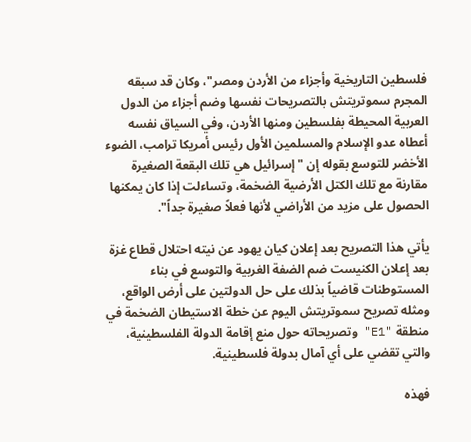فلسطين التاريخية وأجزاء من الأردن ومصر"، وكان قد سبقه المجرم سموتريتش بالتصريحات نفسها وضم أجزاء من الدول العربية المحيطة بفلسطين ومنها الأردن، وفي السياق نفسه أعطاه عدو الإسلام والمسلمين الأول رئيس أمريكا ترامب، الضوء الأخضر للتوسع بقوله إن "إسرائيل هي تلك البقعة الصغيرة مقارنة مع تلك الكتل الأرضية الضخمة، وتساءلت إذا كان يمكنها الحصول على مزيد من الأراضي لأنها فعلاً صغيرة جداً".

يأتي هذا التصريح بعد إعلان كيان يهود عن نيته احتلال قطاع غزة بعد إعلان الكنيست ضم الضفة الغربية والتوسع في بناء المستوطنات قاضياً بذلك على حل الدولتين على أرض الواقع، ومثله تصريح سموتريتش اليوم عن خطة الاستيطان الضخمة في منطقة "E1" وتصريحاته حول منع إقامة الدولة الفلسطينية، والتي تقضي على أي آمال بدولة فلسطينية.

فهذه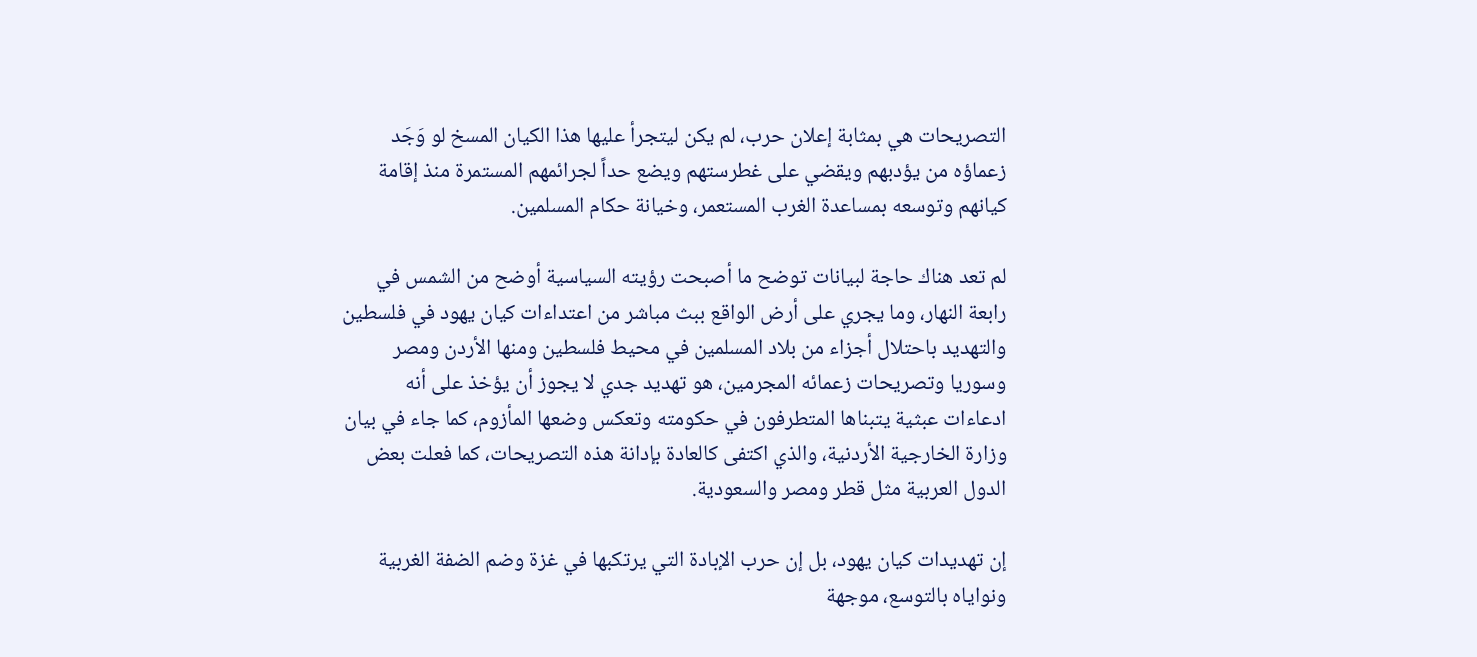التصريحات هي بمثابة إعلان حرب، لم يكن ليتجرأ عليها هذا الكيان المسخ لو وَجَد زعماؤه من يؤدبهم ويقضي على غطرستهم ويضع حداً لجرائمهم المستمرة منذ إقامة كيانهم وتوسعه بمساعدة الغرب المستعمر، وخيانة حكام المسلمين.

لم تعد هناك حاجة لبيانات توضح ما أصبحت رؤيته السياسية أوضح من الشمس في رابعة النهار، وما يجري على أرض الواقع ببث مباشر من اعتداءات كيان يهود في فلسطين والتهديد باحتلال أجزاء من بلاد المسلمين في محيط فلسطين ومنها الأردن ومصر وسوريا وتصريحات زعمائه المجرمين، هو تهديد جدي لا يجوز أن يؤخذ على أنه ادعاءات عبثية يتبناها المتطرفون في حكومته وتعكس وضعها المأزوم، كما جاء في بيان وزارة الخارجية الأردنية، والذي اكتفى كالعادة بإدانة هذه التصريحات، كما فعلت بعض الدول العربية مثل قطر ومصر والسعودية.

إن تهديدات كيان يهود، بل إن حرب الإبادة التي يرتكبها في غزة وضم الضفة الغربية ونواياه بالتوسع، موجهة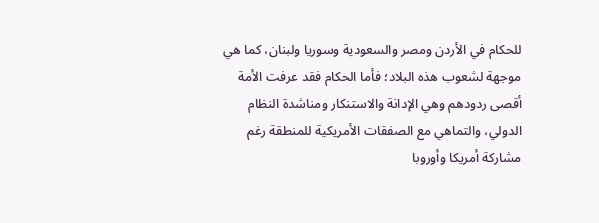للحكام في الأردن ومصر والسعودية وسوريا ولبنان، كما هي موجهة لشعوب هذه البلاد؛ فأما الحكام فقد عرفت الأمة أقصى ردودهم وهي الإدانة والاستنكار ومناشدة النظام الدولي، والتماهي مع الصفقات الأمريكية للمنطقة رغم مشاركة أمريكا وأوروبا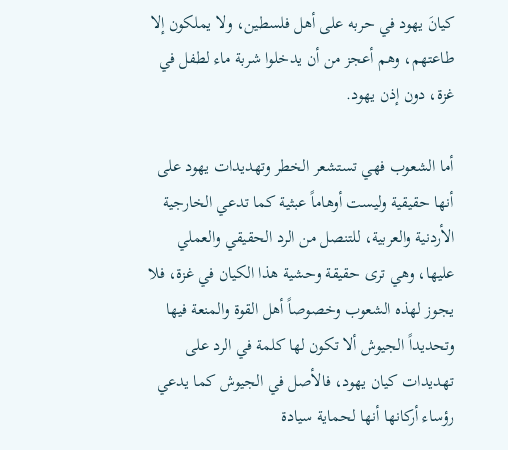كيانَ يهود في حربه على أهل فلسطين، ولا يملكون إلا طاعتهم، وهم أعجز من أن يدخلوا شربة ماء لطفل في غزة، دون إذن يهود.

أما الشعوب فهي تستشعر الخطر وتهديدات يهود على أنها حقيقية وليست أوهاماً عبثية كما تدعي الخارجية الأردنية والعربية، للتنصل من الرد الحقيقي والعملي عليها، وهي ترى حقيقة وحشية هذا الكيان في غزة، فلا يجوز لهذه الشعوب وخصوصاً أهل القوة والمنعة فيها وتحديداً الجيوش ألا تكون لها كلمة في الرد على تهديدات كيان يهود، فالأصل في الجيوش كما يدعي رؤساء أركانها أنها لحماية سيادة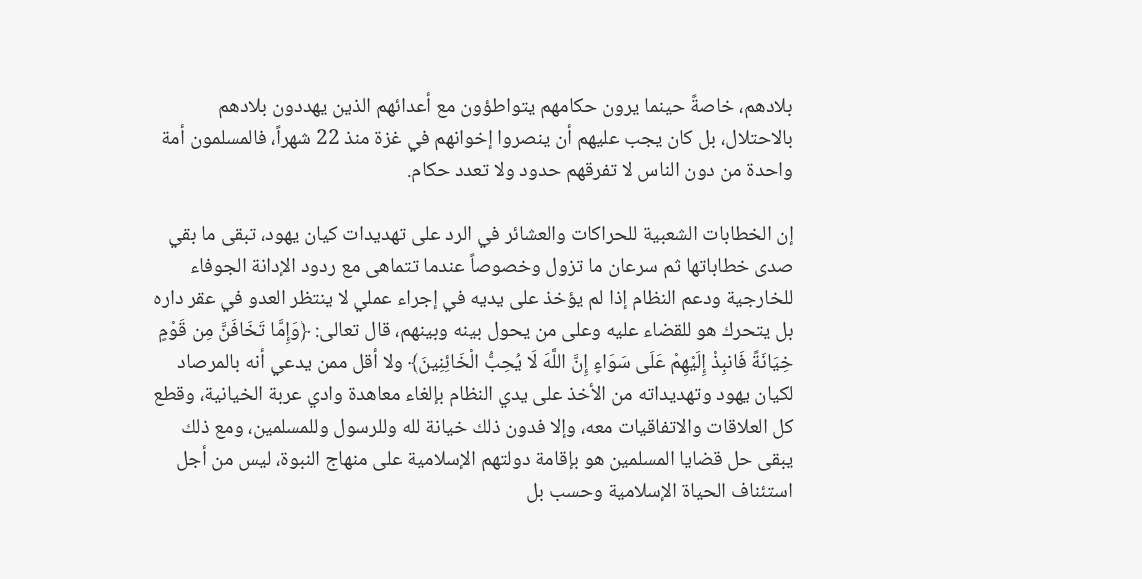بلادهم، خاصةً حينما يرون حكامهم يتواطؤون مع أعدائهم الذين يهددون بلادهم بالاحتلال، بل كان يجب عليهم أن ينصروا إخوانهم في غزة منذ 22 شهراً، فالمسلمون أمة واحدة من دون الناس لا تفرقهم حدود ولا تعدد حكام.

إن الخطابات الشعبية للحراكات والعشائر في الرد على تهديدات كيان يهود، تبقى ما بقي صدى خطاباتها ثم سرعان ما تزول وخصوصاً عندما تتماهى مع ردود الإدانة الجوفاء للخارجية ودعم النظام إذا لم يؤخذ على يديه في إجراء عملي لا ينتظر العدو في عقر داره بل يتحرك هو للقضاء عليه وعلى من يحول بينه وبينهم، قال تعالى: ﴿وَإِمَّا تَخَافَنَّ مِن قَوْمٍ خِيَانَةً فَانبِذْ إِلَيْهِمْ عَلَى سَوَاءٍ إِنَّ اللَّهَ لَا يُحِبُّ الْخَائِنِينَ﴾ ولا أقل ممن يدعي أنه بالمرصاد لكيان يهود وتهديداته من الأخذ على يدي النظام بإلغاء معاهدة وادي عربة الخيانية، وقطع كل العلاقات والاتفاقيات معه، وإلا فدون ذلك خيانة لله وللرسول وللمسلمين، ومع ذلك يبقى حل قضايا المسلمين هو بإقامة دولتهم الإسلامية على منهاج النبوة، ليس من أجل استئناف الحياة الإسلامية وحسب بل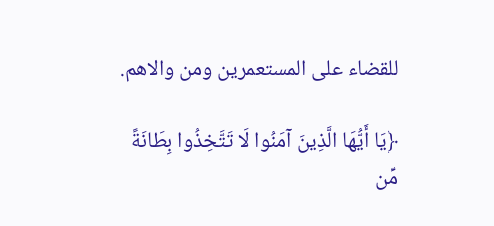للقضاء على المستعمرين ومن والاهم.

﴿يَا أَيُّهَا الَّذِينَ آمَنُوا لَا تَتَّخِذُوا بِطَانَةً مِّن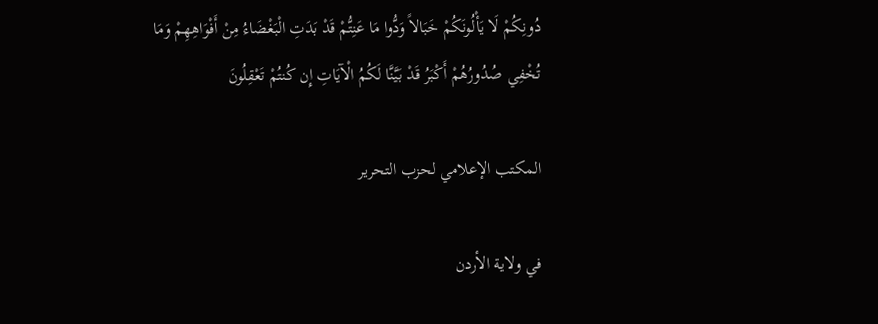دُونِكُمْ لَا يَأْلُونَكُمْ خَبَالاً وَدُّوا مَا عَنِتُّمْ قَدْ بَدَتِ الْبَغْضَاءُ مِنْ أَفْوَاهِهِمْ وَمَا تُخْفِي صُدُورُهُمْ أَكْبَرُ قَدْ بَيَّنَّا لَكُمُ الْآيَاتِ إِن كُنتُمْ تَعْقِلُونَ

المكتب الإعلامي لحزب التحرير

في ولاية الأردن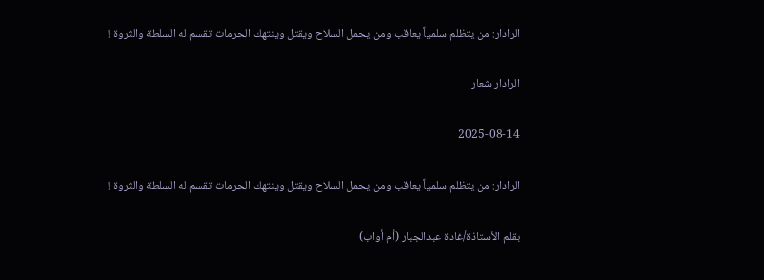الرادار: من يتظلم سلمياً يعاقب ومن يحمل السلاح ويقتل وينتهك الحرمات تقسم له السلطة والثروة !

الرادار شعار

2025-08-14

الرادار: من يتظلم سلمياً يعاقب ومن يحمل السلاح ويقتل وينتهك الحرمات تقسم له السلطة والثروة !

بقلم الأستاذة/غادة عبدالجبار (أم أواب)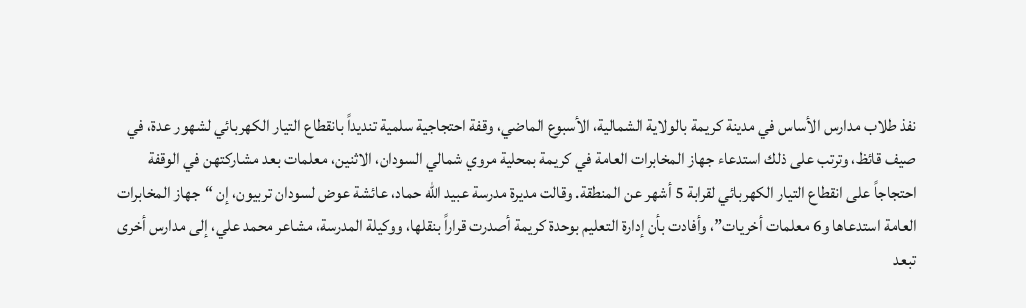نفذ طلاب مدارس الأساس في مدينة كريمة بالولاية الشمالية، الأسبوع الماضي، وقفة احتجاجية سلمية تنديداً بانقطاع التيار الكهربائي لشهور عدة، في صيف قائظ، وترتب على ذلك استدعاء جهاز المخابرات العامة في كريمة بمحلية مروي شمالي السودان، الاثنين، معلمات بعد مشاركتهن في الوقفة احتجاجاً على انقطاع التيار الكهربائي لقرابة 5 أشهر عن المنطقة. وقالت مديرة مدرسة عبيد الله حماد، عائشة عوض لسودان تربيون، إن “جهاز المخابرات العامة استدعاها و6 معلمات أخريات”، وأفادت بأن إدارة التعليم بوحدة كريمة أصدرت قراراً بنقلها، ووكيلة المدرسة، مشاعر محمد علي، إلى مدارس أخرى تبعد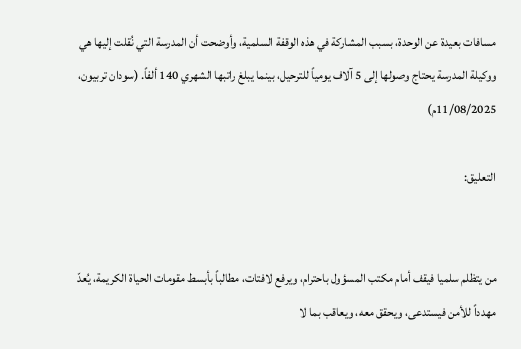مسافات بعيدة عن الوحدة، بسبب المشاركة في هذه الوقفة السلمية، وأوضحت أن المدرسة التي نُقلت إليها هي ووكيلة المدرسة يحتاج وصولها إلى 5 آلاف يومياً للترحيل، بينما يبلغ راتبها الشهري 140 ألفاً. (سودان تربيون، 11/08/2025م)

التعليق:


من يتظلم سلميا فيقف أمام مكتب المسؤول باحترام، ويرفع لافتات، مطالباً بأبسط مقومات الحياة الكريمة، يُعدّ مهدداً للأمن فيستدعى، ويحقق معه، ويعاقب بما لا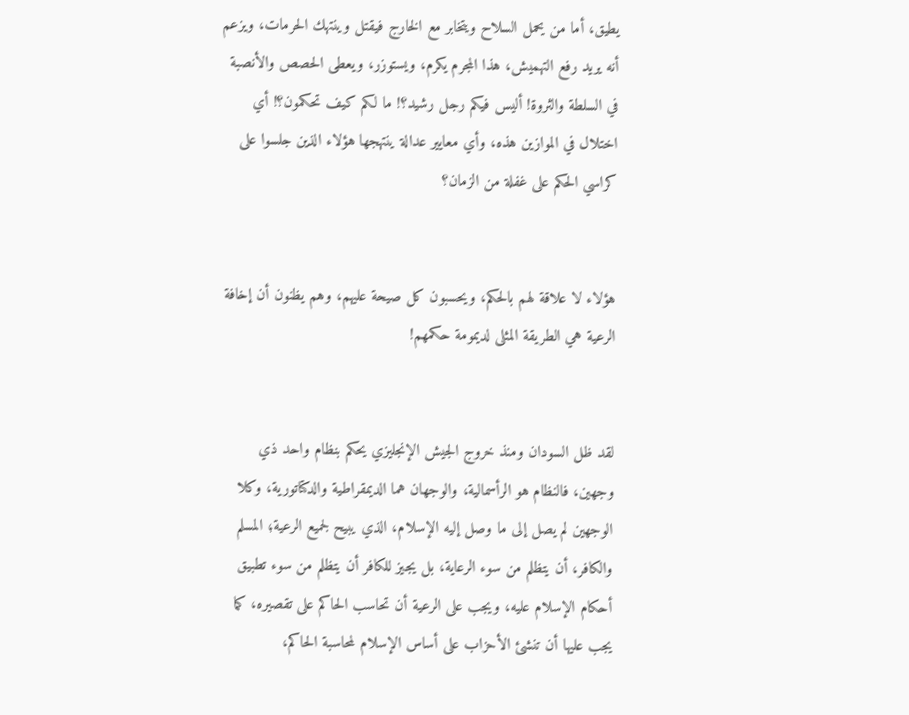يطيق، أما من يحمل السلاح ويتخابر مع الخارج فيقتل وينتهك الحرمات، ويزعم أنه يريد رفع التهميش، هذا المجرم يكرم، ويستوزر، ويعطى الحصص والأنصبة في السلطة والثروة! أليس فيكم رجل رشيد؟! ما لكم كيف تحكمون؟! أي اختلال في الموازين هذه، وأي معايير عدالة ينتهجها هؤلاء الذين جلسوا على كراسي الحكم على غفلة من الزمان؟


هؤلاء لا علاقة لهم بالحكم، ويحسبون كل صيحة عليهم، وهم يظنون أن إخافة الرعية هي الطريقة المثلى لديمومة حكمهم!


لقد ظل السودان ومنذ خروج الجيش الإنجليزي يحكم بنظام واحد ذي وجهين، فالنظام هو الرأسمالية، والوجهان هما الديمقراطية والدكتاتورية، وكلا الوجهين لم يصل إلى ما وصل إليه الإسلام، الذي يبيح لجميع الرعية؛ المسلم والكافر، أن يتظلم من سوء الرعاية، بل يجيز للكافر أن يتظلم من سوء تطبيق أحكام الإسلام عليه، ويجب على الرعية أن تحاسب الحاكم على تقصيره، كما يجب عليها أن تنشئ الأحزاب على أساس الإسلام لمحاسبة الحاكم،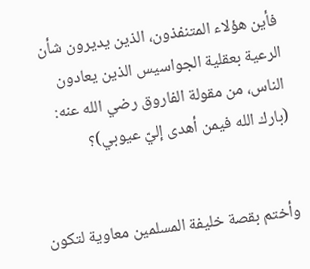فأين هؤلاء المتنفذون، الذين يديرون شأن الرعية بعقلية الجواسيس الذين يعادون الناس، من مقولة الفاروق رضي الله عنه: (بارك الله فيمن أهدى إليّ عيوبي)؟


وأختم بقصة خليفة المسلمين معاوية لتكون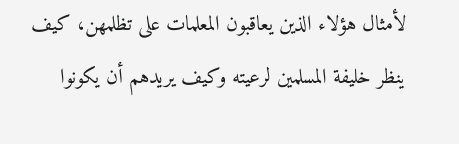لأمثال هؤلاء الذين يعاقبون المعلمات على تظلمهن، كيف ينظر خليفة المسلمين لرعيته وكيف يريدهم أن يكونوا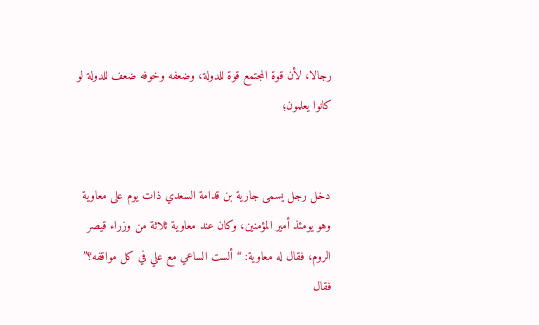رجالا، لأن قوة المجتمع قوة للدولة، وضعفه وخوفه ضعف للدولة لو كانوا يعلمون؛


دخل رجل يسمى جارية بن قدامة السعدي ذات يوم على معاوية وهو يومئذ أمير المؤمنين، وكان عند معاوية ثلاثة من وزراء قيصر الروم، فقال له معاوية: “ألست الساعي مع علي في كل مواقفه؟” فقال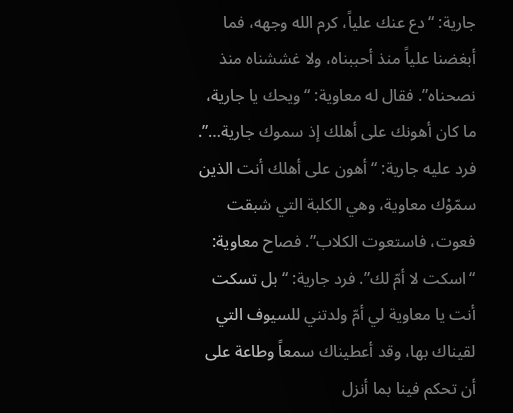جارية: “دع عنك علياً، كرم الله وجهه، فما أبغضنا علياً منذ أحببناه، ولا غششناه منذ نصحناه”. فقال له معاوية: “ويحك يا جارية، ما كان أهونك على أهلك إذ سموك جارية…”. فرد عليه جارية: “أهون على أهلك أنت الذين سمّوْك معاوية، وهي الكلبة التي شبقت فعوت، فاستعوت الكلاب”. فصاح معاوية: “اسكت لا أمّ لك”. فرد جارية: “بل تسكت أنت يا معاوية لي أمّ ولدتني للسيوف التي لقيناك بها، وقد أعطيناك سمعاً وطاعة على أن تحكم فينا بما أنزل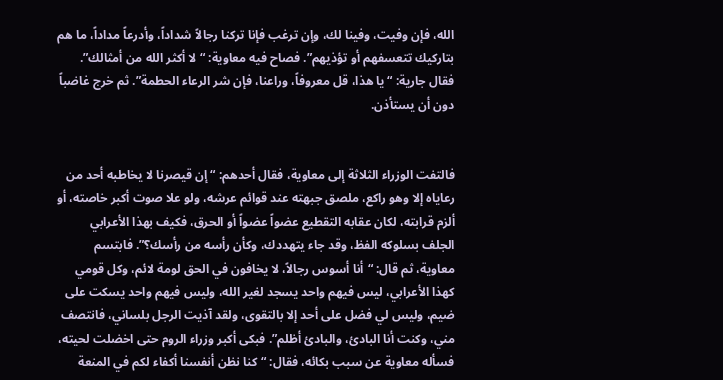الله، فإن وفيت، وفينا لك، وإن ترغب فإنا تركنا رجالاً شداداً، وأدرعاً مداداً، ما هم بتاركيك تتعسفهم أو تؤذيهم”. فصاح فيه معاوية: “لا أكثر الله من أمثالك”. فقال جارية: “يا هذا، قل معروفاً، وراعنا، فإن شر الرعاء الحطمة”. ثم خرج غاضباً دون أن يستأذن.


فالتفت الوزراء الثلاثة إلى معاوية، فقال أحدهم: “إن قيصرنا لا يخاطبه أحد من رعاياه إلا وهو راكع، ملصق جبهته عند قوائم عرشه، ولو علا صوت أكبر خاصته، أو ألزم قرابته، لكان عقابه التقطيع عضواً عضواً أو الحرق، فكيف بهذا الأعرابي الجلف بسلوكه الفظ، وقد جاء يتهددك، وكأن رأسه من رأسك؟”. فابتسم معاوية، ثم قال: “أنا أسوس رجالاً، لا يخافون في الحق لومة لائم، وكل قومي كهذا الأعرابي، ليس فيهم واحد يسجد لغير الله، وليس فيهم واحد يسكت على ضيم، وليس لي فضل على أحد إلا بالتقوى، ولقد آذيت الرجل بلساني، فانتصف مني، وكنت أنا البادئ، والبادئ أظلم”. فبكى أكبر وزراء الروم حتى اخضلت لحيته، فسأله معاوية عن سبب بكائه، فقال: “كنا نظن أنفسنا أكفاء لكم في المنعة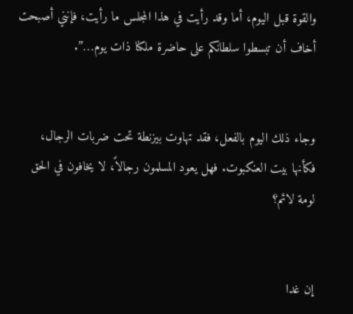والقوة قبل اليوم، أما وقد رأيت في هذا المجلس ما رأيت، فإنني أصبحت أخاف أن تبسطوا سلطانكم على حاضرة ملكنا ذات يوم…”.


وجاء ذلك اليوم بالفعل، فقد تهاوت بيزنطة تحت ضربات الرجال، فكأنها بيت العنكبوت. فهل يعود المسلمون رجالاً، لا يخافون في الحق لومة لائم؟


إن غدا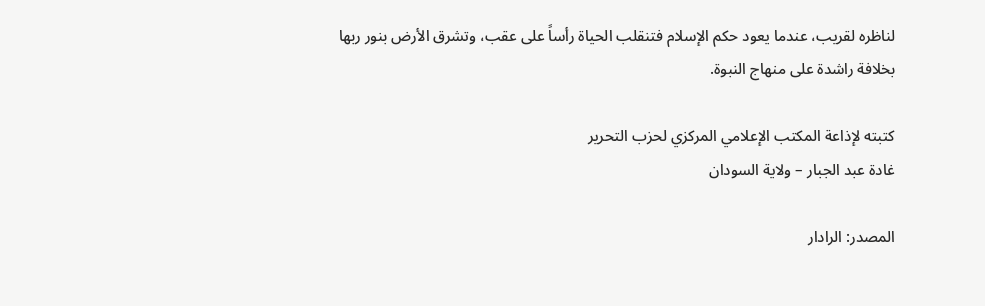لناظره لقريب، عندما يعود حكم الإسلام فتنقلب الحياة رأساً على عقب، وتشرق الأرض بنور ربها بخلافة راشدة على منهاج النبوة.

كتبته لإذاعة المكتب الإعلامي المركزي لحزب التحرير
غادة عبد الجبار – ولاية السودان

المصدر: الرادار